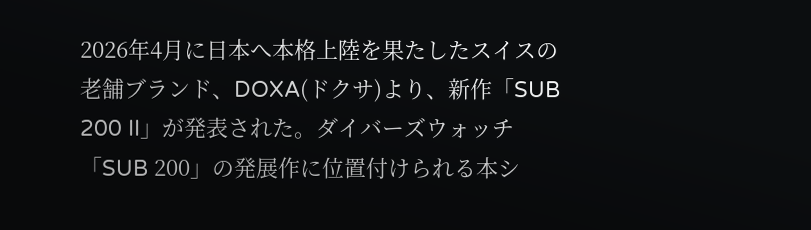2026年4月に日本へ本格上陸を果たしたスイスの老舗ブランド、DOXA(ドクサ)より、新作「SUB 200 II」が発表された。ダイバーズウォッチ「SUB 200」の発展作に位置付けられる本シ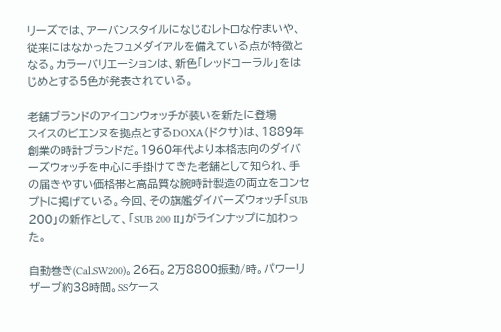リーズでは、アーバンスタイルになじむレトロな佇まいや、従来にはなかったフュメダイアルを備えている点が特徴となる。カラーバリエーションは、新色「レッドコーラル」をはじめとする5色が発表されている。

老舗ブランドのアイコンウォッチが装いを新たに登場
スイスのビエンヌを拠点とするDOXA(ドクサ)は、1889年創業の時計ブランドだ。1960年代より本格志向のダイバーズウォッチを中心に手掛けてきた老舗として知られ、手の届きやすい価格帯と高品質な腕時計製造の両立をコンセプトに掲げている。今回、その旗艦ダイバーズウォッチ「SUB 200」の新作として、「SUB 200 II」がラインナップに加わった。

自動巻き(Cal.SW200)。26石。2万8800振動/時。パワーリザーブ約38時間。SSケース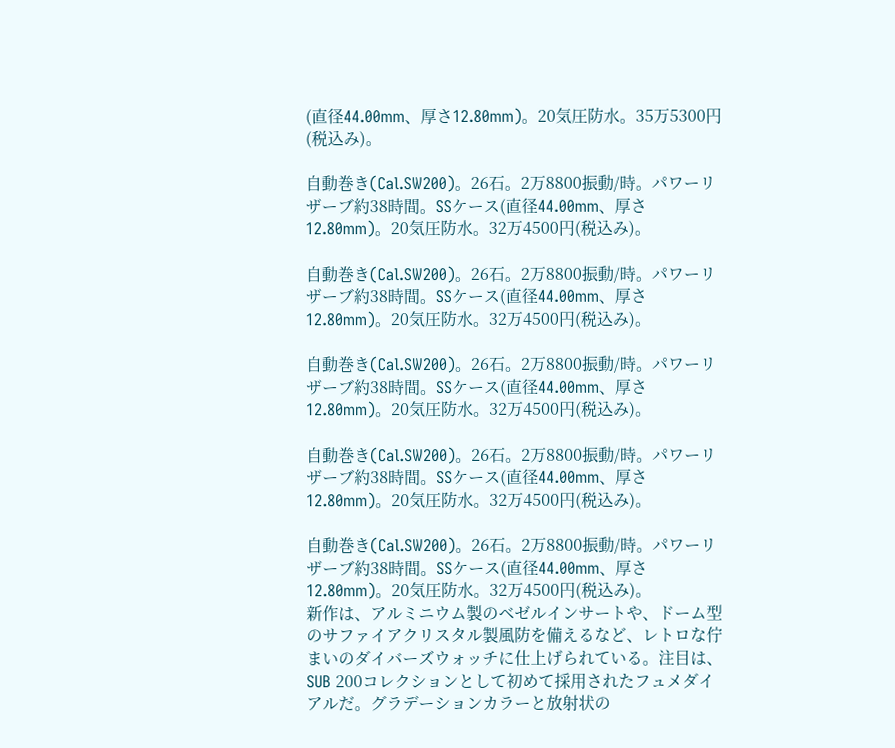(直径44.00mm、厚さ12.80mm)。20気圧防水。35万5300円(税込み)。

自動巻き(Cal.SW200)。26石。2万8800振動/時。パワーリザーブ約38時間。SSケース(直径44.00mm、厚さ12.80mm)。20気圧防水。32万4500円(税込み)。

自動巻き(Cal.SW200)。26石。2万8800振動/時。パワーリザーブ約38時間。SSケース(直径44.00mm、厚さ12.80mm)。20気圧防水。32万4500円(税込み)。

自動巻き(Cal.SW200)。26石。2万8800振動/時。パワーリザーブ約38時間。SSケース(直径44.00mm、厚さ12.80mm)。20気圧防水。32万4500円(税込み)。

自動巻き(Cal.SW200)。26石。2万8800振動/時。パワーリザーブ約38時間。SSケース(直径44.00mm、厚さ12.80mm)。20気圧防水。32万4500円(税込み)。

自動巻き(Cal.SW200)。26石。2万8800振動/時。パワーリザーブ約38時間。SSケース(直径44.00mm、厚さ12.80mm)。20気圧防水。32万4500円(税込み)。
新作は、アルミニウム製のベゼルインサートや、ドーム型のサファイアクリスタル製風防を備えるなど、レトロな佇まいのダイバーズウォッチに仕上げられている。注目は、SUB 200コレクションとして初めて採用されたフュメダイアルだ。グラデーションカラーと放射状の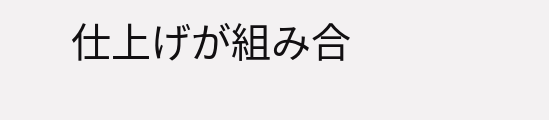仕上げが組み合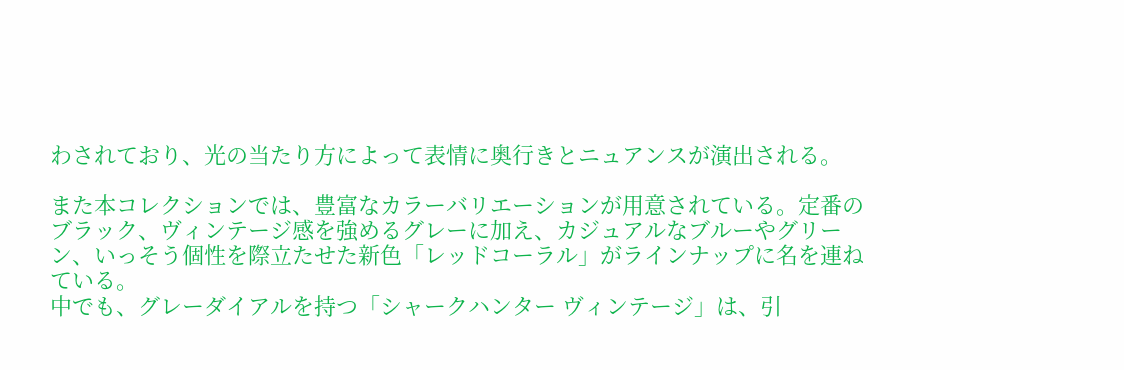わされており、光の当たり方によって表情に奥行きとニュアンスが演出される。

また本コレクションでは、豊富なカラーバリエーションが用意されている。定番のブラック、ヴィンテージ感を強めるグレーに加え、カジュアルなブルーやグリーン、いっそう個性を際立たせた新色「レッドコーラル」がラインナップに名を連ねている。
中でも、グレーダイアルを持つ「シャークハンター ヴィンテージ」は、引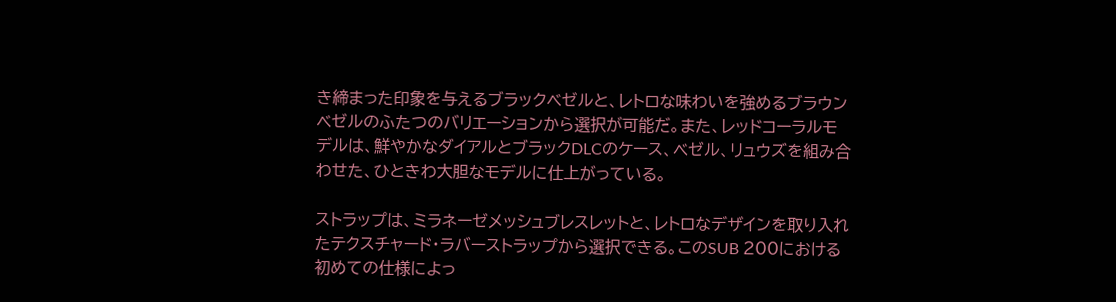き締まった印象を与えるブラックベゼルと、レトロな味わいを強めるブラウンベゼルのふたつのバリエーションから選択が可能だ。また、レッドコーラルモデルは、鮮やかなダイアルとブラックDLCのケース、ベゼル、リュウズを組み合わせた、ひときわ大胆なモデルに仕上がっている。

ストラップは、ミラネーゼメッシュブレスレットと、レトロなデザインを取り入れたテクスチャード・ラバーストラップから選択できる。このSUB 200における初めての仕様によっ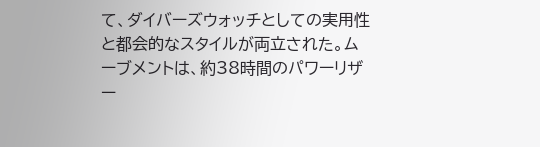て、ダイバーズウォッチとしての実用性と都会的なスタイルが両立された。ムーブメントは、約38時間のパワーリザー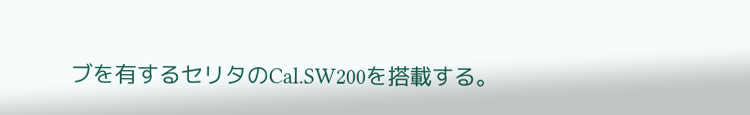ブを有するセリタのCal.SW200を搭載する。